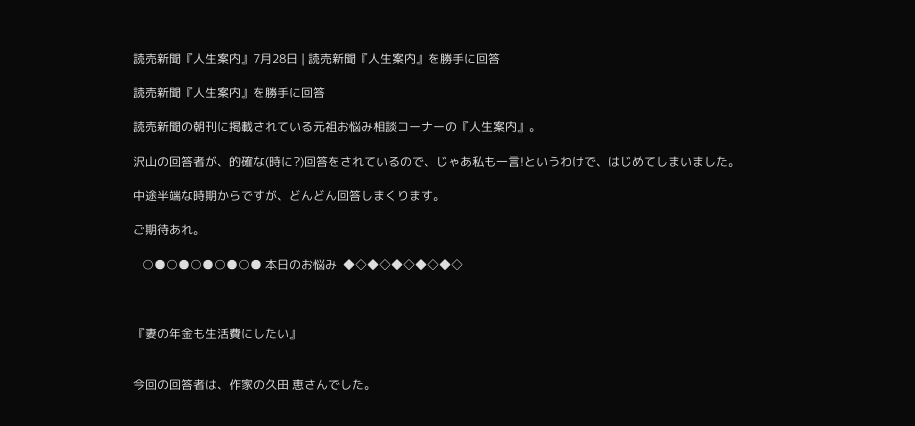読売新聞『人生案内』7月28日 | 読売新聞『人生案内』を勝手に回答

読売新聞『人生案内』を勝手に回答

読売新聞の朝刊に掲載されている元祖お悩み相談コーナーの『人生案内』。

沢山の回答者が、的確な(時に?)回答をされているので、じゃあ私も一言!というわけで、はじめてしまいました。

中途半端な時期からですが、どんどん回答しまくります。

ご期待あれ。

   ○●○●○●○●○● 本日のお悩み  ◆◇◆◇◆◇◆◇◆◇



『妻の年金も生活費にしたい』


今回の回答者は、作家の久田 恵さんでした。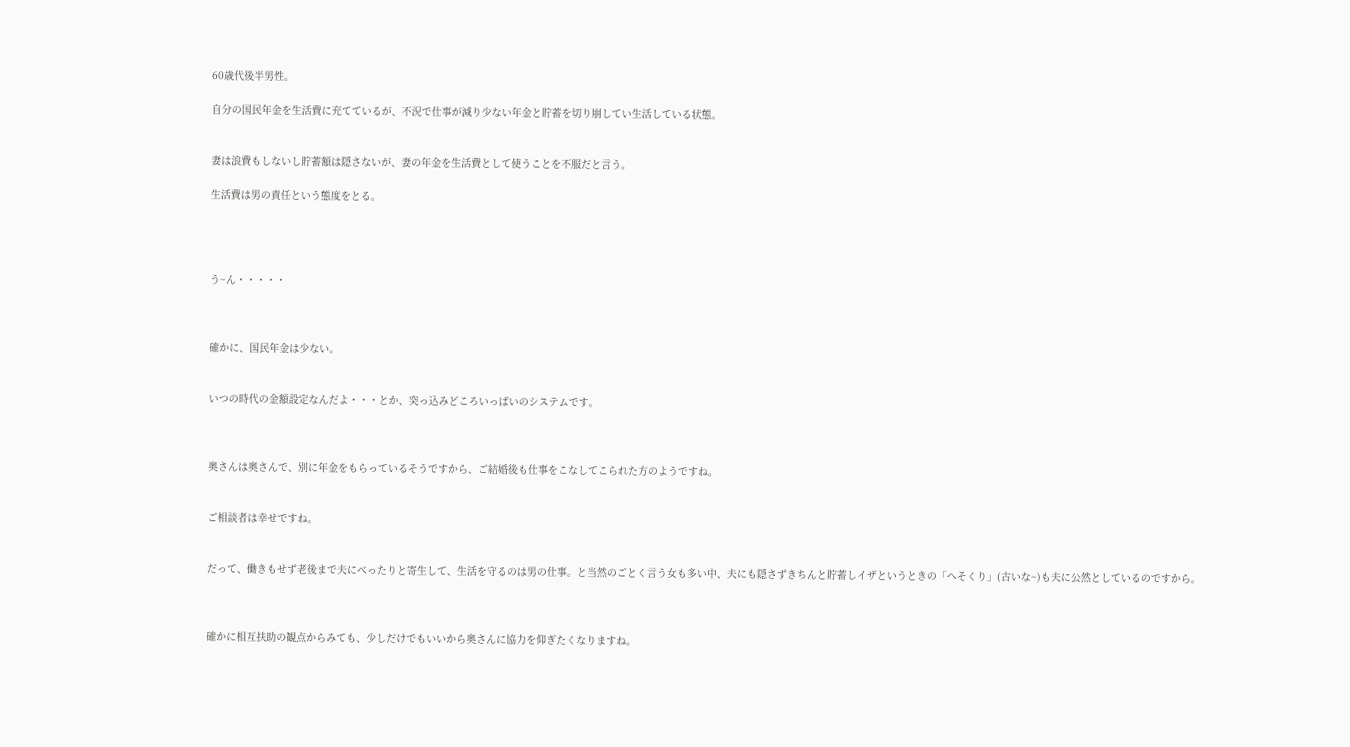60歳代後半男性。

自分の国民年金を生活費に充てているが、不況で仕事が減り少ない年金と貯蓄を切り崩してい生活している状態。


妻は浪費もしないし貯蓄額は隠さないが、妻の年金を生活費として使うことを不服だと言う。

生活費は男の責任という態度をとる。




う~ん・・・・・



確かに、国民年金は少ない。


いつの時代の金額設定なんだよ・・・とか、突っ込みどころいっぱいのシステムです。



奥さんは奥さんで、別に年金をもらっているそうですから、ご結婚後も仕事をこなしてこられた方のようですね。


ご相談者は幸せですね。


だって、働きもせず老後まで夫にべったりと寄生して、生活を守るのは男の仕事。と当然のごとく言う女も多い中、夫にも隠さずきちんと貯蓄しイザというときの「へそくり」(古いな~)も夫に公然としているのですから。



確かに相互扶助の観点からみても、少しだけでもいいから奥さんに協力を仰ぎたくなりますね。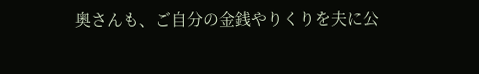奥さんも、ご自分の金銭やりくりを夫に公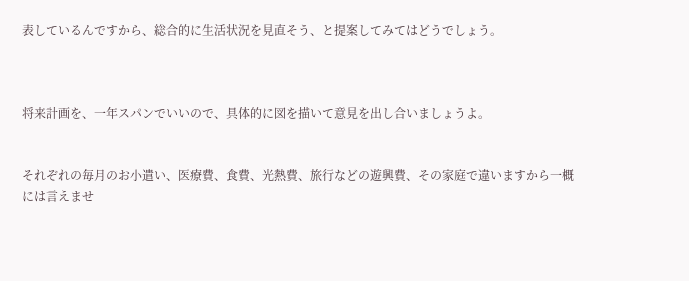表しているんですから、総合的に生活状況を見直そう、と提案してみてはどうでしょう。



将来計画を、一年スパンでいいので、具体的に図を描いて意見を出し合いましょうよ。


それぞれの毎月のお小遣い、医療費、食費、光熱費、旅行などの遊興費、その家庭で違いますから一概には言えませ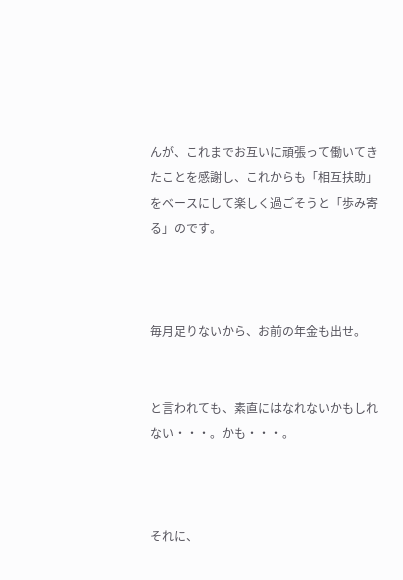んが、これまでお互いに頑張って働いてきたことを感謝し、これからも「相互扶助」をベースにして楽しく過ごそうと「歩み寄る」のです。



毎月足りないから、お前の年金も出せ。


と言われても、素直にはなれないかもしれない・・・。かも・・・。



それに、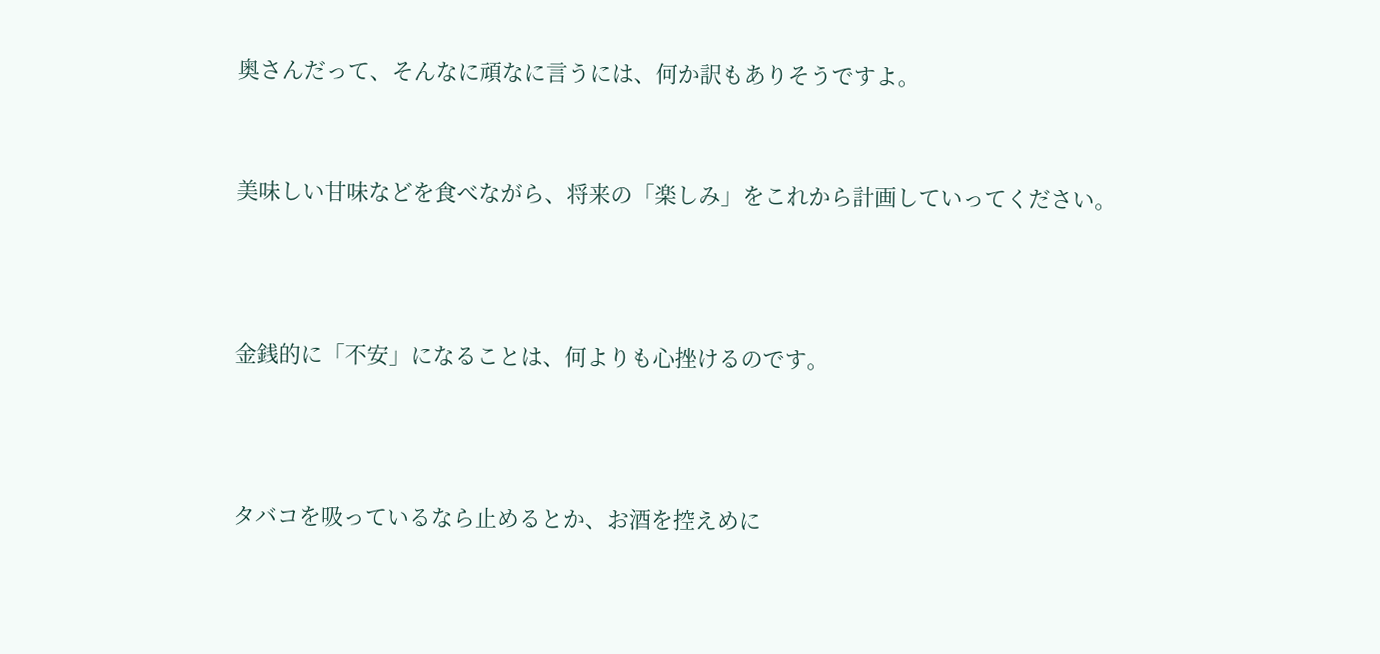奥さんだって、そんなに頑なに言うには、何か訳もありそうですよ。


美味しい甘味などを食べながら、将来の「楽しみ」をこれから計画していってください。



金銭的に「不安」になることは、何よりも心挫けるのです。



タバコを吸っているなら止めるとか、お酒を控えめに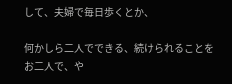して、夫婦で毎日歩くとか、

何かしら二人でできる、続けられることをお二人で、や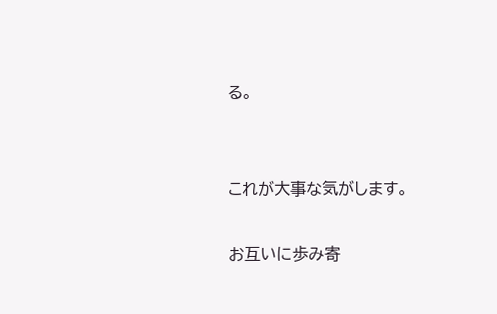る。


これが大事な気がします。

お互いに歩み寄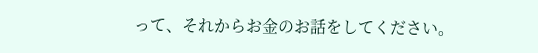って、それからお金のお話をしてください。